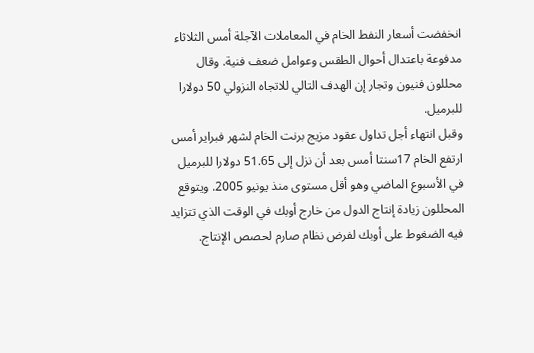انخفضت أسعار النفط الخام في المعاملات الآجلة أمس الثلاثاء مدفوعة باعتدال أحوال الطقس وعوامل ضعف فنية. وقال محللون فنيون وتجار إن الهدف التالي للاتجاه النزولي 50 دولارا للبرميل.
وقبل انتهاء أجل تداول عقود مزيج برنت الخام لشهر فبراير أمس ارتفع الخام 17سنتا أمس بعد أن نزل إلى 51.65 دولارا للبرميل في الأسبوع الماضي وهو أقل مستوى منذ يونيو 2005. ويتوقع المحللون زيادة إنتاج الدول من خارج أوبك في الوقت الذي تتزايد فيه الضغوط على أوبك لفرض نظام صارم لحصص الإنتاج.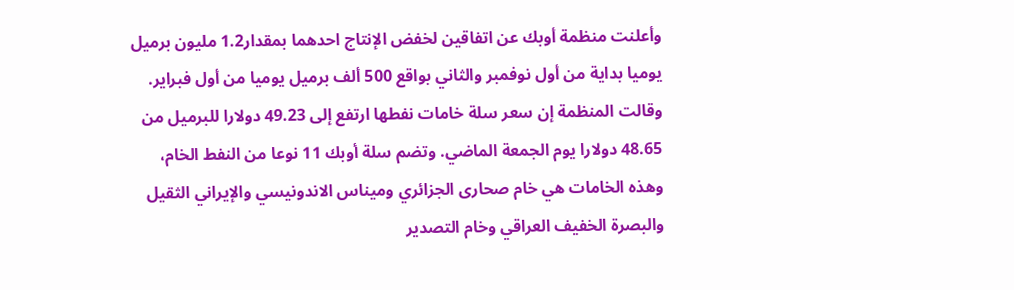وأعلنت منظمة أوبك عن اتفاقين لخفض الإنتاج احدهما بمقدار1.2 مليون برميل يوميا بداية من أول نوفمبر والثاني بواقع 500 ألف برميل يوميا من أول فبراير. وقالت المنظمة إن سعر سلة خامات نفطها ارتفع إلى 49.23 دولارا للبرميل من 48.65 دولارا يوم الجمعة الماضي. وتضم سلة أوبك 11 نوعا من النفط الخام، وهذه الخامات هي خام صحارى الجزائري وميناس الاندونيسي والإيراني الثقيل والبصرة الخفيف العراقي وخام التصدير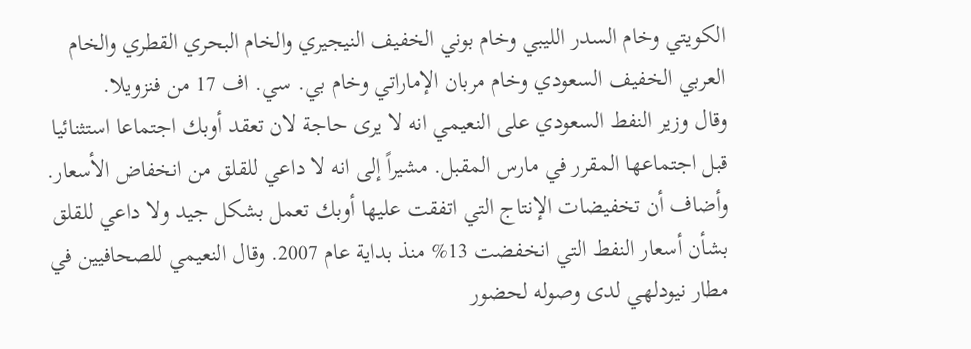الكويتي وخام السدر الليبي وخام بوني الخفيف النيجيري والخام البحري القطري والخام العربي الخفيف السعودي وخام مربان الإماراتي وخام بي. سي. اف 17 من فنزويلا.
وقال وزير النفط السعودي على النعيمي انه لا يرى حاجة لان تعقد أوبك اجتماعا استثنائيا قبل اجتماعها المقرر في مارس المقبل. مشيراً إلى انه لا داعي للقلق من انخفاض الأسعار.
وأضاف أن تخفيضات الإنتاج التي اتفقت عليها أوبك تعمل بشكل جيد ولا داعي للقلق بشأن أسعار النفط التي انخفضت 13% منذ بداية عام 2007. وقال النعيمي للصحافيين في مطار نيودلهي لدى وصوله لحضور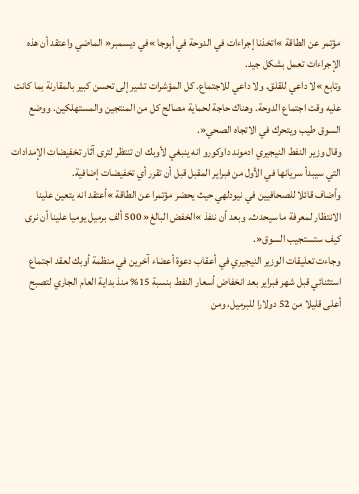مؤتمر عن الطاقة »اتخذنا إجراءات في الدوحة في أبوجا »في ديسمبر« الماضي واعتقد أن هذه الإجراءات تعمل بشكل جيد.
وتابع »لا داعي للقلق. ولا داعي للاجتماع. كل المؤشرات تشير إلى تحسن كبير بالمقارنة بما كانت عليه وقت اجتماع الدوحة. وهناك حاجة لحماية مصالح كل من المنتجين والمستهلكين. ووضع السوق طيب ويتحرك في الاتجاه الصحي«.
وقال وزير النفط النيجيري ادموند داوكورو انه ينبغي لأوبك ان تنتظر لترى آثار تخفيضات الإمدادات التي سيبدأ سريانها في الأول من فبراير المقبل قبل أن تقرر أي تخفيضات إضافية.
وأضاف قائلا للصحافيين في نيودلهي حيث يحضر مؤتمرا عن الطاقة »أعتقد انه يتعين علينا الانتظار لمعرفة ما سيحدث. وبعد أن ننفذ »الخفض البالغ« 500 ألف برميل يوميا علينا أن نرى كيف ستستجيب السوق«.
وجاءت تعليقات الوزير النيجيري في أعقاب دعوة أعضاء آخرين في منظمة أوبك لعقد اجتماع استثنائي قبل شهر فبراير بعد انخفاض أسعار النفط بنسبة 15% منذ بداية العام الجاري لتصبح أعلى قليلا من 52 دولارا للبرميل، ومن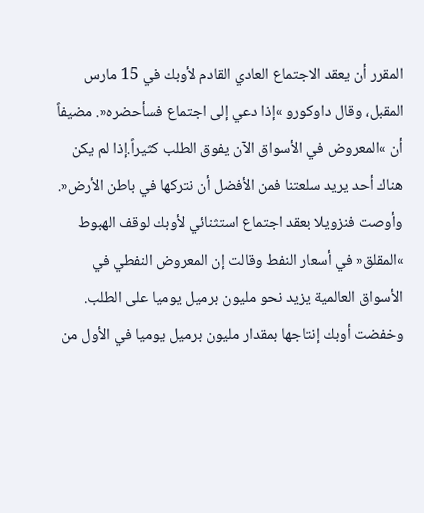المقرر أن يعقد الاجتماع العادي القادم لأوبك في 15 مارس المقبل، وقال داوكورو »إذا دعي إلى اجتماع فسأحضره«. مضيفاً أن »المعروض في الأسواق الآن يفوق الطلب كثيراً.إذا لم يكن هناك أحد يريد سلعتنا فمن الأفضل أن نتركها في باطن الأرض«.
وأوصت فنزويلا بعقد اجتماع استثنائي لأوبك لوقف الهبوط »المقلق« في أسعار النفط وقالت إن المعروض النفطي في الأسواق العالمية يزيد نحو مليون برميل يوميا على الطلب.
وخفضت أوبك إنتاجها بمقدار مليون برميل يوميا في الأول من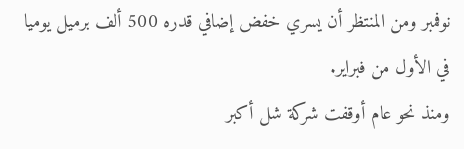نوفمبر ومن المنتظر أن يسري خفض إضافي قدره 500 ألف برميل يوميا في الأول من فبراير.
ومنذ نحو عام أوقفت شركة شل أكبر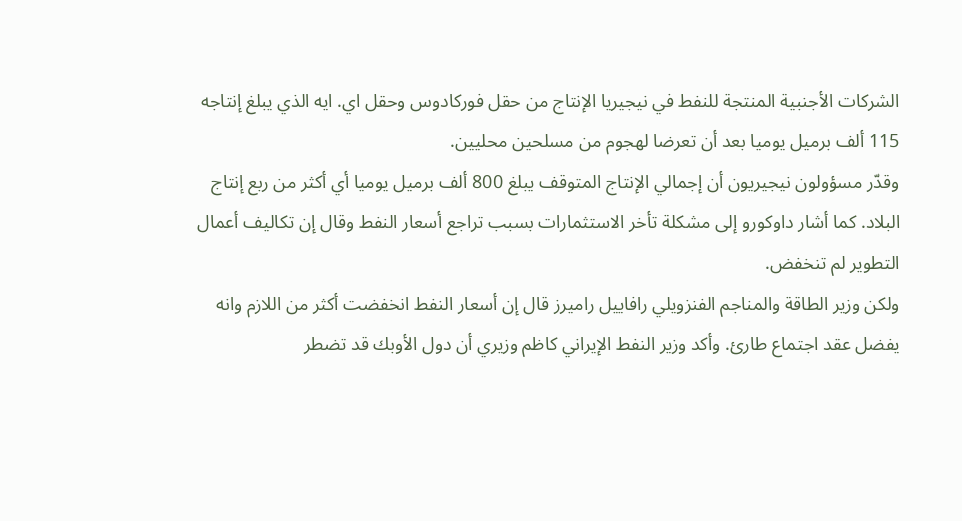الشركات الأجنبية المنتجة للنفط في نيجيريا الإنتاج من حقل فوركادوس وحقل اي. ايه الذي يبلغ إنتاجه 115 ألف برميل يوميا بعد أن تعرضا لهجوم من مسلحين محليين.
وقدّر مسؤولون نيجيريون أن إجمالي الإنتاج المتوقف يبلغ 800 ألف برميل يوميا أي أكثر من ربع إنتاج البلاد. كما أشار داوكورو إلى مشكلة تأخر الاستثمارات بسبب تراجع أسعار النفط وقال إن تكاليف أعمال التطوير لم تنخفض.
ولكن وزير الطاقة والمناجم الفنزويلي رافاييل راميرز قال إن أسعار النفط انخفضت أكثر من اللازم وانه يفضل عقد اجتماع طارئ. وأكد وزير النفط الإيراني كاظم وزيري أن دول الأوبك قد تضطر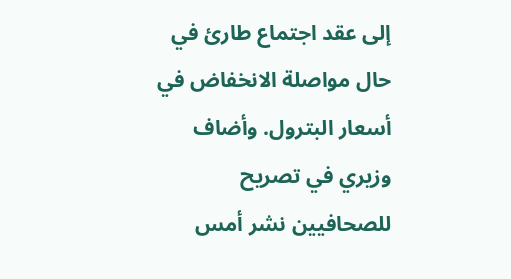إلى عقد اجتماع طارئ في حال مواصلة الانخفاض في أسعار البترول. وأضاف وزيري في تصريح للصحافيين نشر أمس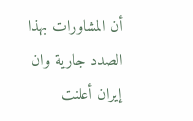أن المشاورات بهذا الصدد جارية وان إيران أعلنت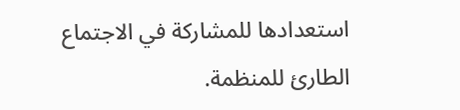استعدادها للمشاركة في الاجتماع الطارئ للمنظمة.